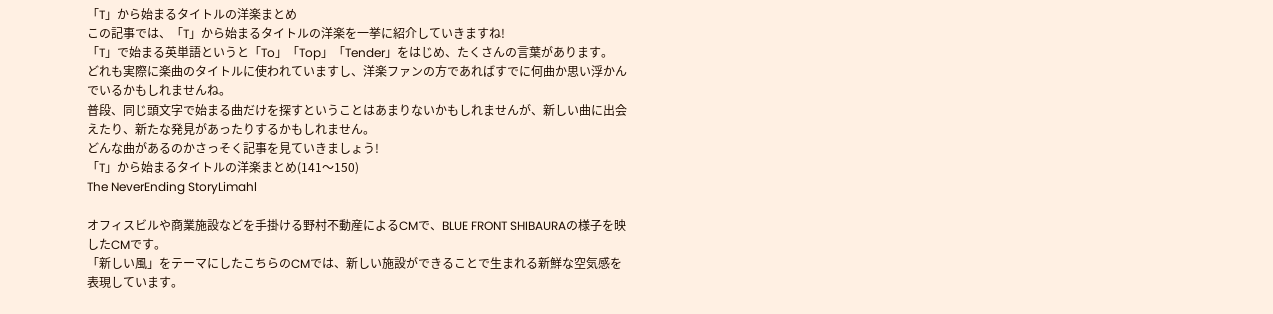「T」から始まるタイトルの洋楽まとめ
この記事では、「T」から始まるタイトルの洋楽を一挙に紹介していきますね!
「T」で始まる英単語というと「To」「Top」「Tender」をはじめ、たくさんの言葉があります。
どれも実際に楽曲のタイトルに使われていますし、洋楽ファンの方であればすでに何曲か思い浮かんでいるかもしれませんね。
普段、同じ頭文字で始まる曲だけを探すということはあまりないかもしれませんが、新しい曲に出会えたり、新たな発見があったりするかもしれません。
どんな曲があるのかさっそく記事を見ていきましょう!
「T」から始まるタイトルの洋楽まとめ(141〜150)
The NeverEnding StoryLimahl

オフィスビルや商業施設などを手掛ける野村不動産によるCMで、BLUE FRONT SHIBAURAの様子を映したCMです。
「新しい風」をテーマにしたこちらのCMでは、新しい施設ができることで生まれる新鮮な空気感を表現しています。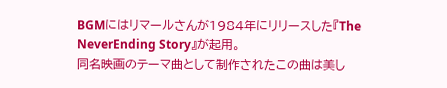BGMにはリマールさんが1984年にリリースした『The NeverEnding Story』が起用。
同名映画のテーマ曲として制作されたこの曲は美し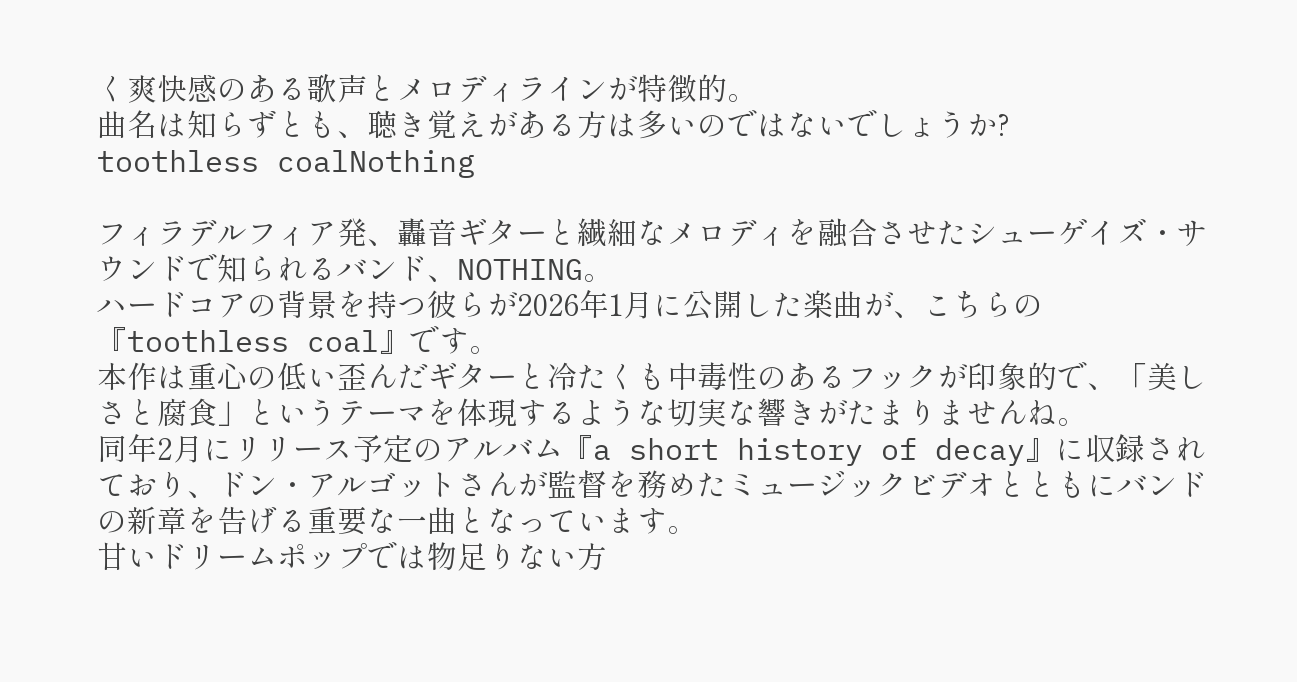く爽快感のある歌声とメロディラインが特徴的。
曲名は知らずとも、聴き覚えがある方は多いのではないでしょうか?
toothless coalNothing

フィラデルフィア発、轟音ギターと繊細なメロディを融合させたシューゲイズ・サウンドで知られるバンド、NOTHING。
ハードコアの背景を持つ彼らが2026年1月に公開した楽曲が、こちらの『toothless coal』です。
本作は重心の低い歪んだギターと冷たくも中毒性のあるフックが印象的で、「美しさと腐食」というテーマを体現するような切実な響きがたまりませんね。
同年2月にリリース予定のアルバム『a short history of decay』に収録されており、ドン・アルゴットさんが監督を務めたミュージックビデオとともにバンドの新章を告げる重要な一曲となっています。
甘いドリームポップでは物足りない方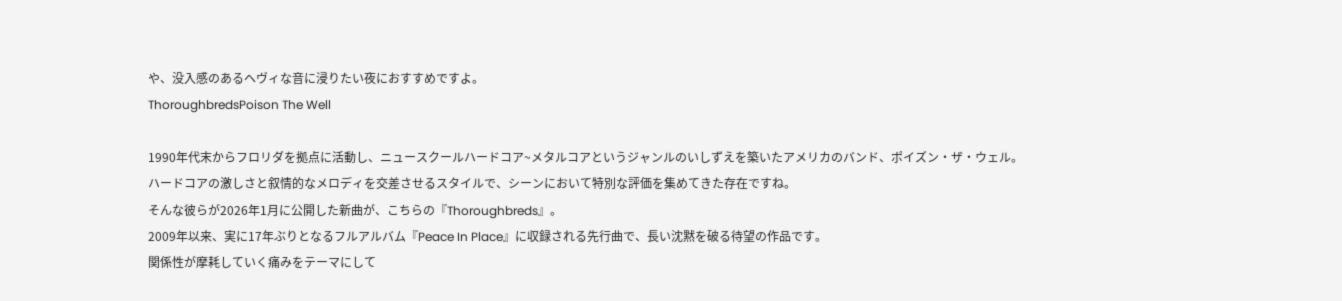や、没入感のあるヘヴィな音に浸りたい夜におすすめですよ。
ThoroughbredsPoison The Well

1990年代末からフロリダを拠点に活動し、ニュースクールハードコア~メタルコアというジャンルのいしずえを築いたアメリカのバンド、ポイズン・ザ・ウェル。
ハードコアの激しさと叙情的なメロディを交差させるスタイルで、シーンにおいて特別な評価を集めてきた存在ですね。
そんな彼らが2026年1月に公開した新曲が、こちらの『Thoroughbreds』。
2009年以来、実に17年ぶりとなるフルアルバム『Peace In Place』に収録される先行曲で、長い沈黙を破る待望の作品です。
関係性が摩耗していく痛みをテーマにして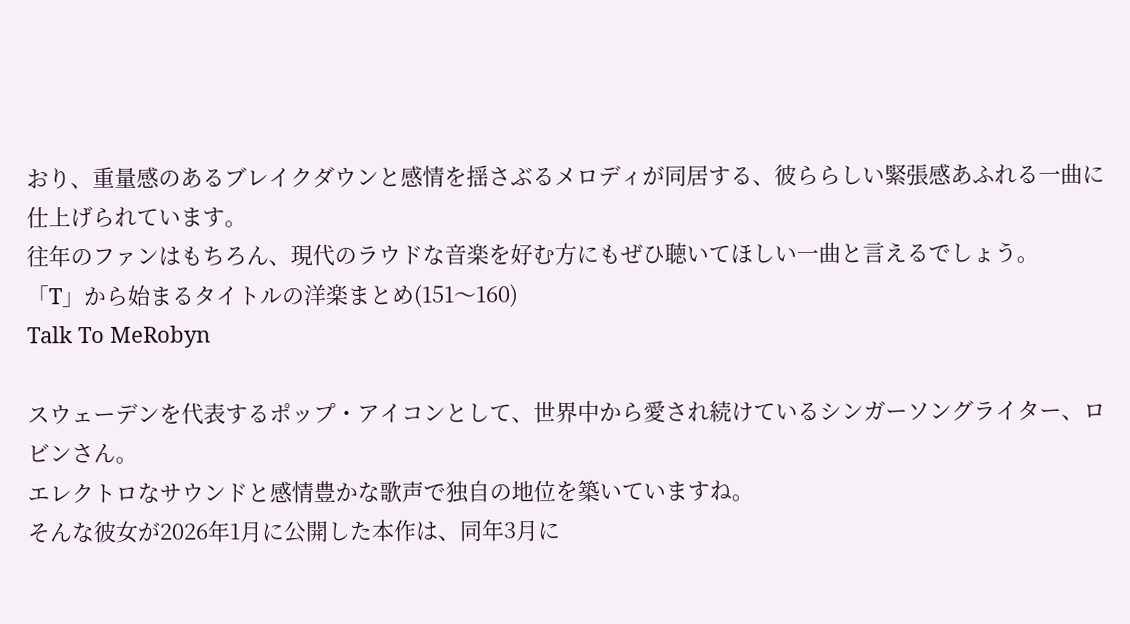おり、重量感のあるブレイクダウンと感情を揺さぶるメロディが同居する、彼ららしい緊張感あふれる一曲に仕上げられています。
往年のファンはもちろん、現代のラウドな音楽を好む方にもぜひ聴いてほしい一曲と言えるでしょう。
「T」から始まるタイトルの洋楽まとめ(151〜160)
Talk To MeRobyn

スウェーデンを代表するポップ・アイコンとして、世界中から愛され続けているシンガーソングライター、ロビンさん。
エレクトロなサウンドと感情豊かな歌声で独自の地位を築いていますね。
そんな彼女が2026年1月に公開した本作は、同年3月に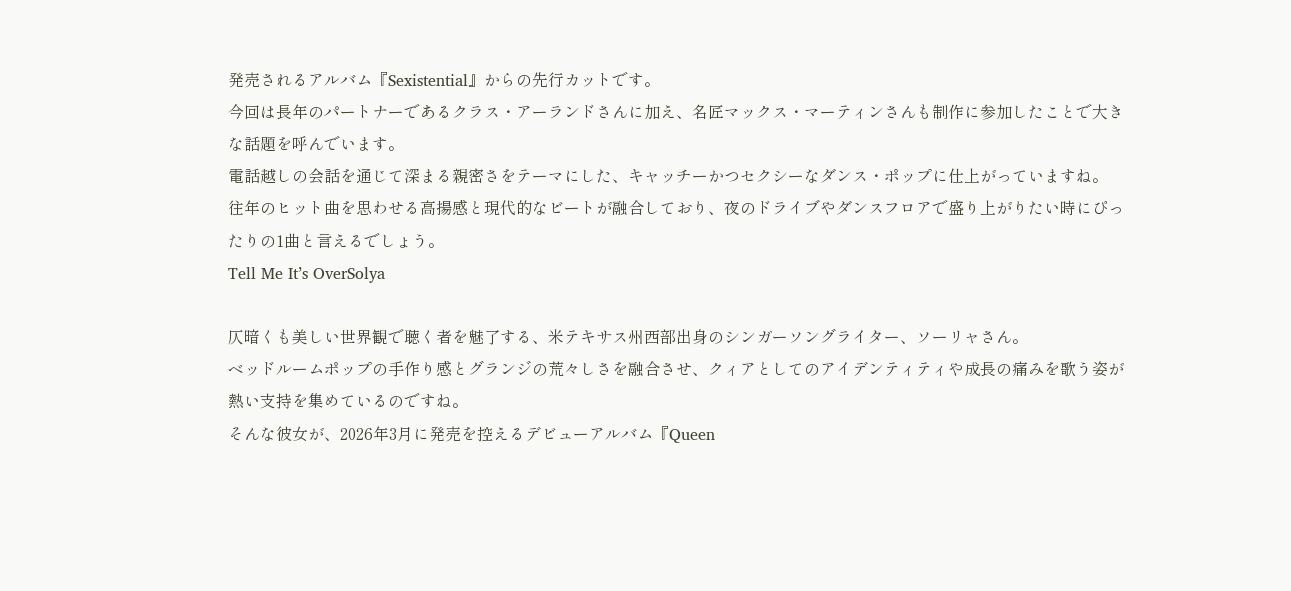発売されるアルバム『Sexistential』からの先行カットです。
今回は長年のパートナーであるクラス・アーランドさんに加え、名匠マックス・マーティンさんも制作に参加したことで大きな話題を呼んでいます。
電話越しの会話を通じて深まる親密さをテーマにした、キャッチーかつセクシーなダンス・ポップに仕上がっていますね。
往年のヒット曲を思わせる高揚感と現代的なビートが融合しており、夜のドライブやダンスフロアで盛り上がりたい時にぴったりの1曲と言えるでしょう。
Tell Me It’s OverSolya

仄暗くも美しい世界観で聴く者を魅了する、米テキサス州西部出身のシンガーソングライター、ソーリャさん。
ベッドルームポップの手作り感とグランジの荒々しさを融合させ、クィアとしてのアイデンティティや成長の痛みを歌う姿が熱い支持を集めているのですね。
そんな彼女が、2026年3月に発売を控えるデビューアルバム『Queen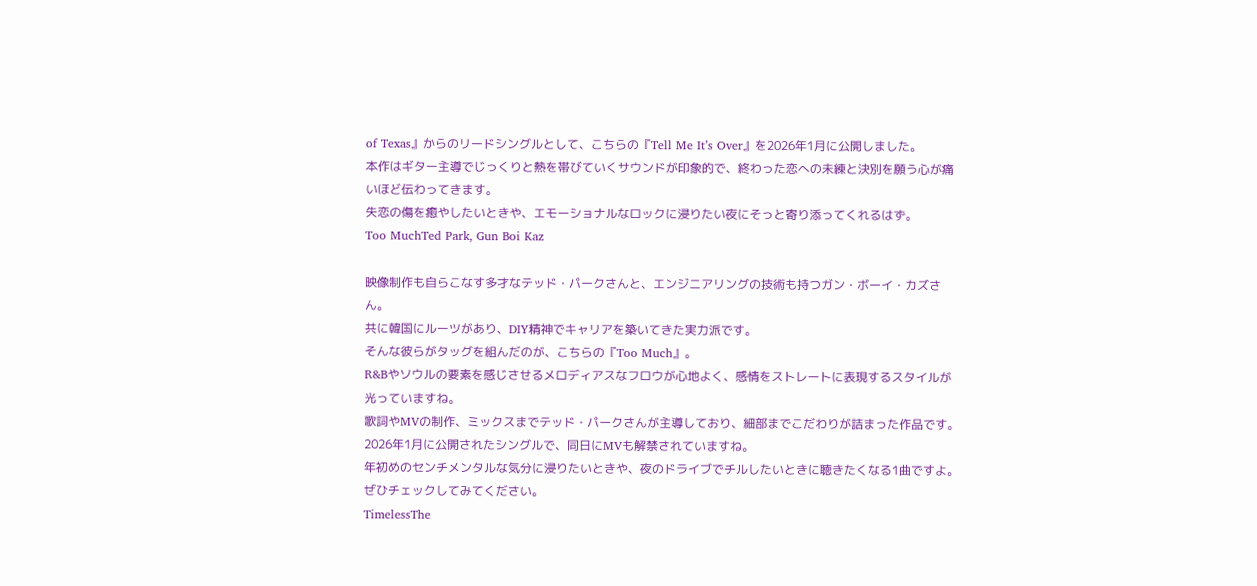of Texas』からのリードシングルとして、こちらの『Tell Me It’s Over』を2026年1月に公開しました。
本作はギター主導でじっくりと熱を帯びていくサウンドが印象的で、終わった恋への未練と決別を願う心が痛いほど伝わってきます。
失恋の傷を癒やしたいときや、エモーショナルなロックに浸りたい夜にそっと寄り添ってくれるはず。
Too MuchTed Park, Gun Boi Kaz

映像制作も自らこなす多才なテッド・パークさんと、エンジニアリングの技術も持つガン・ボーイ・カズさん。
共に韓国にルーツがあり、DIY精神でキャリアを築いてきた実力派です。
そんな彼らがタッグを組んだのが、こちらの『Too Much』。
R&Bやソウルの要素を感じさせるメロディアスなフロウが心地よく、感情をストレートに表現するスタイルが光っていますね。
歌詞やMVの制作、ミックスまでテッド・パークさんが主導しており、細部までこだわりが詰まった作品です。
2026年1月に公開されたシングルで、同日にMVも解禁されていますね。
年初めのセンチメンタルな気分に浸りたいときや、夜のドライブでチルしたいときに聴きたくなる1曲ですよ。
ぜひチェックしてみてください。
TimelessThe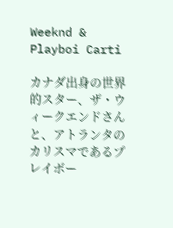Weeknd & Playboi Carti

カナダ出身の世界的スター、ザ・ウィークエンドさんと、アトランタのカリスマであるプレイボー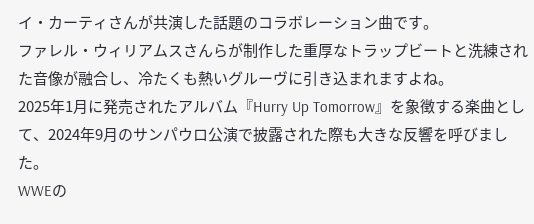イ・カーティさんが共演した話題のコラボレーション曲です。
ファレル・ウィリアムスさんらが制作した重厚なトラップビートと洗練された音像が融合し、冷たくも熱いグルーヴに引き込まれますよね。
2025年1月に発売されたアルバム『Hurry Up Tomorrow』を象徴する楽曲として、2024年9月のサンパウロ公演で披露された際も大きな反響を呼びました。
WWEの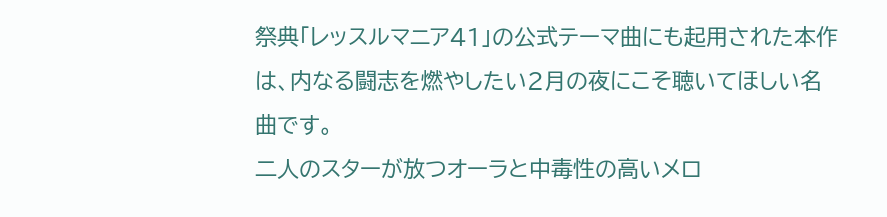祭典「レッスルマニア41」の公式テーマ曲にも起用された本作は、内なる闘志を燃やしたい2月の夜にこそ聴いてほしい名曲です。
二人のスターが放つオーラと中毒性の高いメロ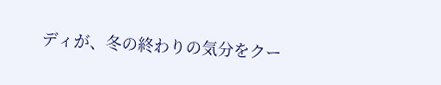ディが、冬の終わりの気分をクー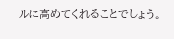ルに高めてくれることでしょう。